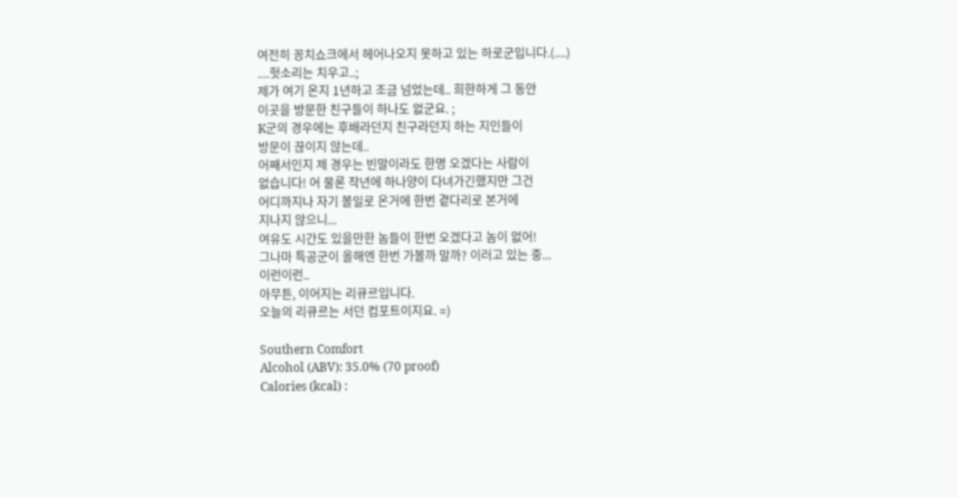여전히 꽁치쇼크에서 헤어나오지 못하고 있는 하로군입니다.(....)
....헛소리는 치우고..;
제가 여기 온지 1년하고 조금 넘었는데.. 희한하게 그 동안
이곳을 방문한 친구들이 하나도 없군요. ;
K군의 경우에는 후배라던지 친구라던지 하는 지인들이
방문이 끊이지 않는데..
어째서인지 제 경우는 빈말이라도 한명 오겠다는 사람이
없습니다! 어 물론 작년에 하나양이 다녀가긴했지만 그건
어디까지나 자기 볼일로 온거에 한번 곁다리로 본거에
지나지 않으니...
여유도 시간도 있을만한 놈들이 한번 오겠다고 놈이 없어!
그나마 특공군이 올해엔 한번 가볼까 말까? 이러고 있는 중...
이런이런..
아무튼, 이어지는 리큐르입니다.
오늘의 리큐르는 서던 컴포트이지요. =)

Southern Comfort
Alcohol (ABV): 35.0% (70 proof)
Calories (kcal) :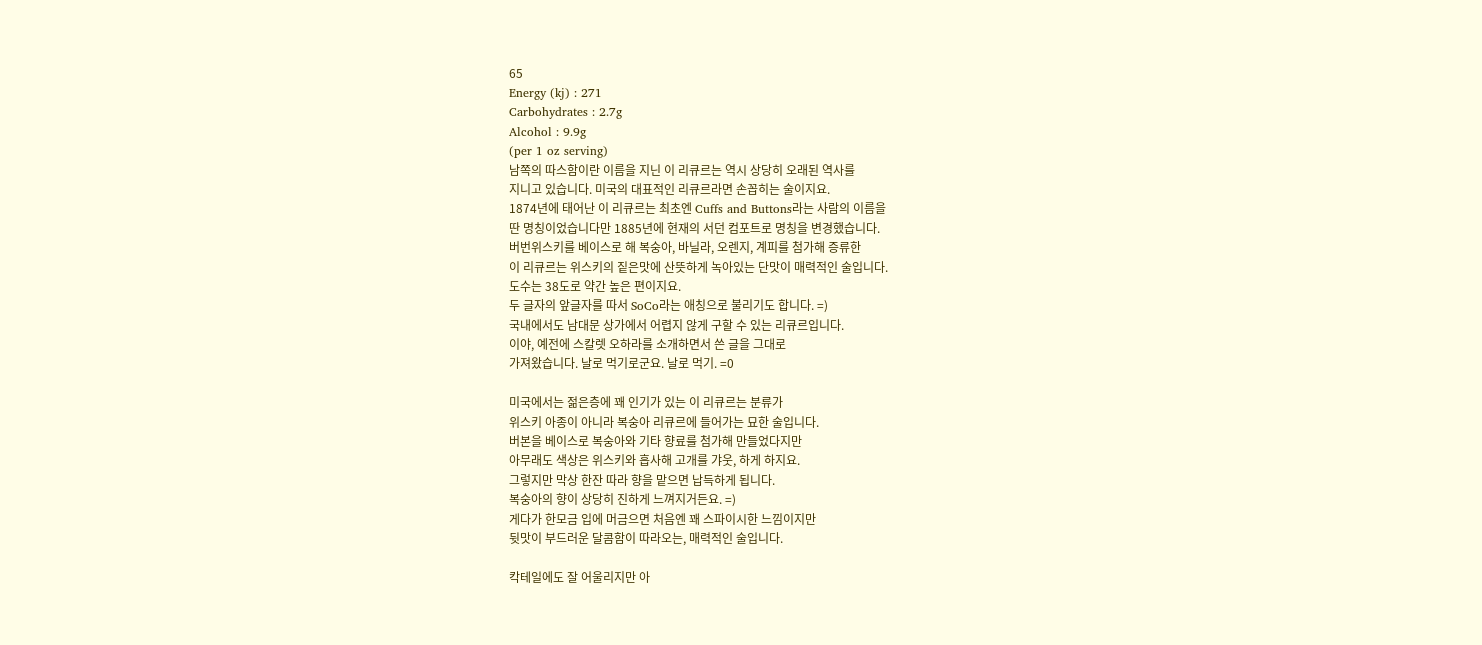65
Energy (kj) : 271
Carbohydrates : 2.7g
Alcohol : 9.9g
(per 1 oz serving)
남쪽의 따스함이란 이름을 지닌 이 리큐르는 역시 상당히 오래된 역사를
지니고 있습니다. 미국의 대표적인 리큐르라면 손꼽히는 술이지요.
1874년에 태어난 이 리큐르는 최초엔 Cuffs and Buttons라는 사람의 이름을
딴 명칭이었습니다만 1885년에 현재의 서던 컴포트로 명칭을 변경했습니다.
버번위스키를 베이스로 해 복숭아, 바닐라, 오렌지, 계피를 첨가해 증류한
이 리큐르는 위스키의 짙은맛에 산뜻하게 녹아있는 단맛이 매력적인 술입니다.
도수는 38도로 약간 높은 편이지요.
두 글자의 앞글자를 따서 SoCo라는 애칭으로 불리기도 합니다. =)
국내에서도 남대문 상가에서 어렵지 않게 구할 수 있는 리큐르입니다.
이야, 예전에 스칼렛 오하라를 소개하면서 쓴 글을 그대로
가져왔습니다. 날로 먹기로군요. 날로 먹기. =0

미국에서는 젊은층에 꽤 인기가 있는 이 리큐르는 분류가
위스키 아종이 아니라 복숭아 리큐르에 들어가는 묘한 술입니다.
버본을 베이스로 복숭아와 기타 향료를 첨가해 만들었다지만
아무래도 색상은 위스키와 흡사해 고개를 갸웃, 하게 하지요.
그렇지만 막상 한잔 따라 향을 맡으면 납득하게 됩니다.
복숭아의 향이 상당히 진하게 느껴지거든요. =)
게다가 한모금 입에 머금으면 처음엔 꽤 스파이시한 느낌이지만
뒷맛이 부드러운 달콤함이 따라오는, 매력적인 술입니다.

칵테일에도 잘 어울리지만 아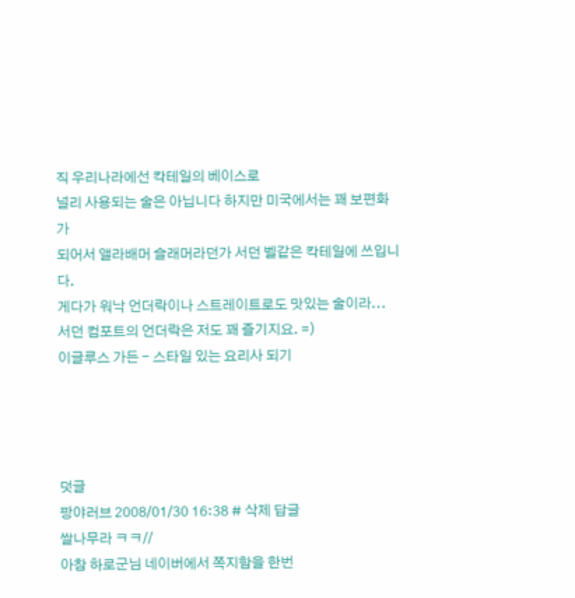직 우리나라에선 칵테일의 베이스로
널리 사용되는 술은 아닙니다 하지만 미국에서는 꽤 보편화가
되어서 앨라배머 슬래머라던가 서던 벨같은 칵테일에 쓰입니다.
게다가 워낙 언더락이나 스트레이트로도 맛있는 술이라...
서던 컴포트의 언더락은 저도 꽤 즐기지요. =)
이글루스 가든 - 스타일 있는 요리사 되기




덧글
팡야러브 2008/01/30 16:38 # 삭제 답글
쌀나무라 ㅋㅋ//
아참 하로군님 네이버에서 쪽지함을 한번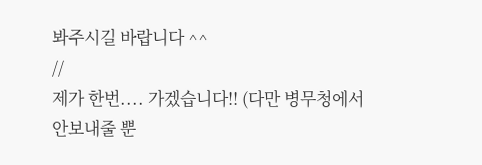봐주시길 바랍니다 ^^
//
제가 한번.... 가겠습니다!! (다만 병무청에서 안보내줄 뿐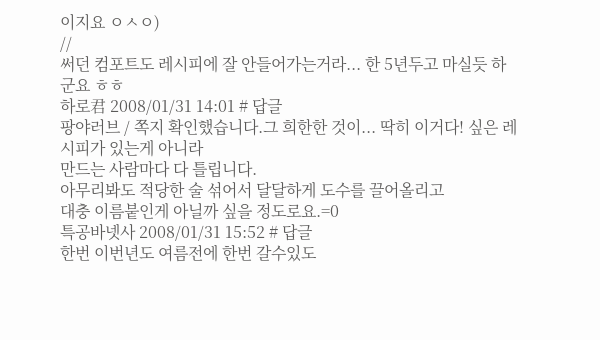이지요 ㅇㅅㅇ)
//
써던 컴포트도 레시피에 잘 안들어가는거라... 한 5년두고 마실듯 하군요 ㅎㅎ
하로君 2008/01/31 14:01 # 답글
팡야러브 / 쪽지 확인했습니다.그 희한한 것이... 딱히 이거다! 싶은 레시피가 있는게 아니라
만드는 사람마다 다 틀립니다.
아무리봐도 적당한 술 섞어서 달달하게 도수를 끌어올리고
대충 이름붙인게 아닐까 싶을 정도로요.=0
특공바넷사 2008/01/31 15:52 # 답글
한번 이번년도 여름전에 한번 갈수있도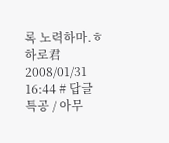록 노력하마.ㅎ
하로君 2008/01/31 16:44 # 답글
특공 / 아무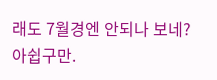래도 7월경엔 안되나 보네? 아쉽구만.